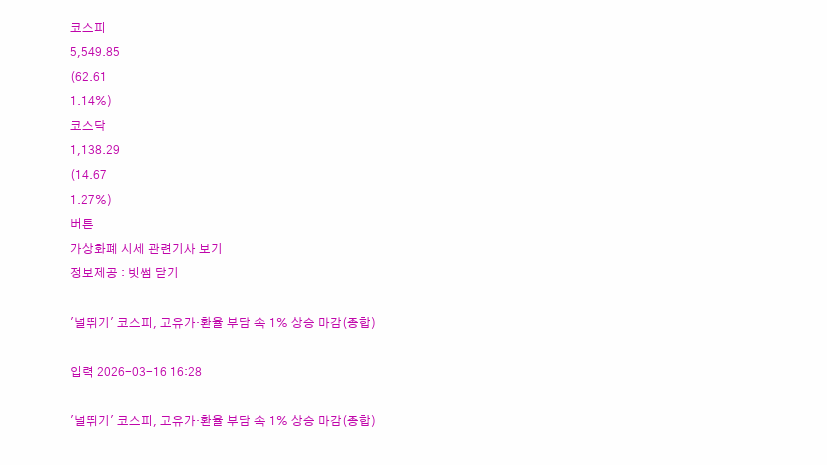코스피
5,549.85
(62.61
1.14%)
코스닥
1,138.29
(14.67
1.27%)
버튼
가상화폐 시세 관련기사 보기
정보제공 : 빗썸 닫기

'널뛰기' 코스피, 고유가·환율 부담 속 1% 상승 마감(종합)

입력 2026-03-16 16:28

'널뛰기' 코스피, 고유가·환율 부담 속 1% 상승 마감(종합)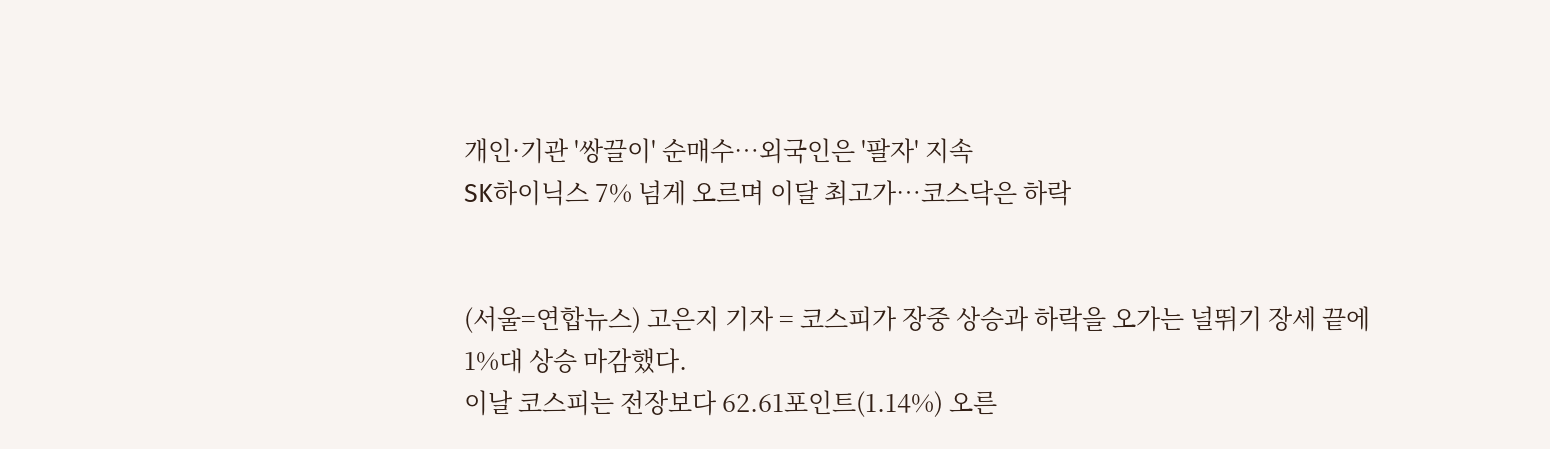개인·기관 '쌍끌이' 순매수…외국인은 '팔자' 지속
SK하이닉스 7% 넘게 오르며 이달 최고가…코스닥은 하락


(서울=연합뉴스) 고은지 기자 = 코스피가 장중 상승과 하락을 오가는 널뛰기 장세 끝에 1%대 상승 마감했다.
이날 코스피는 전장보다 62.61포인트(1.14%) 오른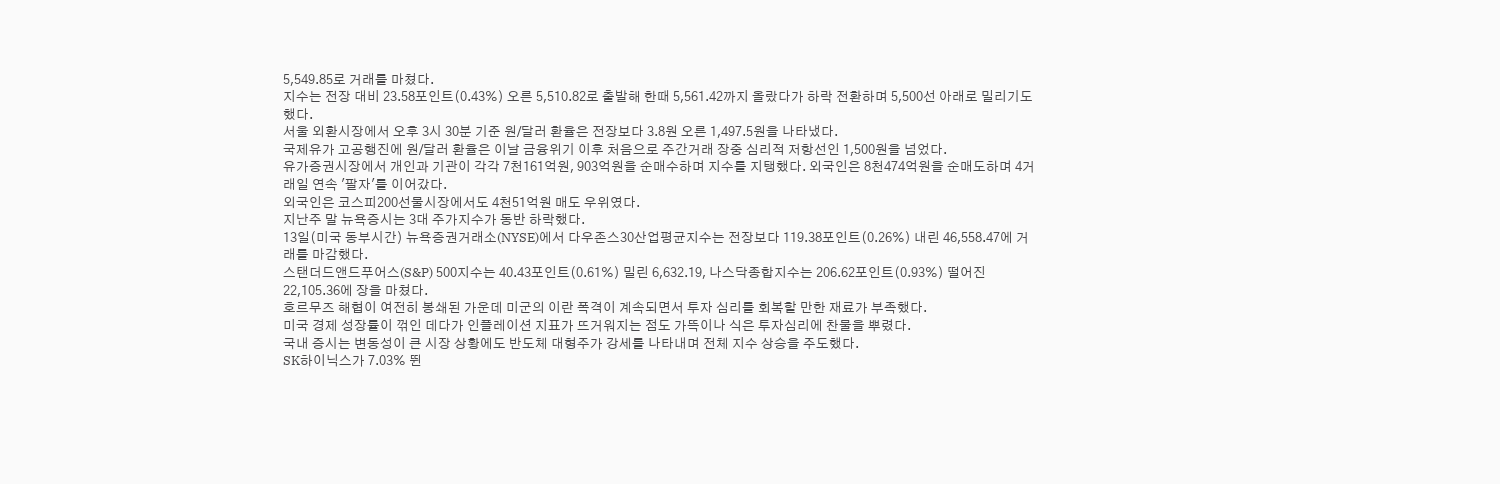5,549.85로 거래를 마쳤다.
지수는 전장 대비 23.58포인트(0.43%) 오른 5,510.82로 출발해 한때 5,561.42까지 올랐다가 하락 전환하며 5,500선 아래로 밀리기도 했다.
서울 외환시장에서 오후 3시 30분 기준 원/달러 환율은 전장보다 3.8원 오른 1,497.5원을 나타냈다.
국제유가 고공행진에 원/달러 환율은 이날 금융위기 이후 처음으로 주간거래 장중 심리적 저항선인 1,500원을 넘었다.
유가증권시장에서 개인과 기관이 각각 7천161억원, 903억원을 순매수하며 지수를 지탱했다. 외국인은 8천474억원을 순매도하며 4거래일 연속 '팔자'를 이어갔다.
외국인은 코스피200선물시장에서도 4천51억원 매도 우위였다.
지난주 말 뉴욕증시는 3대 주가지수가 동반 하락했다.
13일(미국 동부시간) 뉴욕증권거래소(NYSE)에서 다우존스30산업평균지수는 전장보다 119.38포인트(0.26%) 내린 46,558.47에 거래를 마감했다.
스탠더드앤드푸어스(S&P) 500지수는 40.43포인트(0.61%) 밀린 6,632.19, 나스닥종합지수는 206.62포인트(0.93%) 떨어진 22,105.36에 장을 마쳤다.
호르무즈 해협이 여전히 봉쇄된 가운데 미군의 이란 폭격이 계속되면서 투자 심리를 회복할 만한 재료가 부족했다.
미국 경제 성장률이 꺾인 데다가 인플레이션 지표가 뜨거워지는 점도 가뜩이나 식은 투자심리에 찬물을 뿌렸다.
국내 증시는 변동성이 큰 시장 상황에도 반도체 대형주가 강세를 나타내며 전체 지수 상승을 주도했다.
SK하이닉스가 7.03% 뛴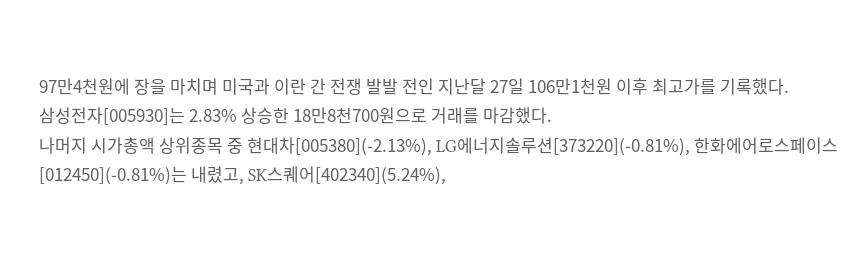97만4천원에 장을 마치며 미국과 이란 간 전쟁 발발 전인 지난달 27일 106만1천원 이후 최고가를 기록했다.
삼성전자[005930]는 2.83% 상승한 18만8천700원으로 거래를 마감했다.
나머지 시가총액 상위종목 중 현대차[005380](-2.13%), LG에너지솔루션[373220](-0.81%), 한화에어로스페이스[012450](-0.81%)는 내렸고, SK스퀘어[402340](5.24%),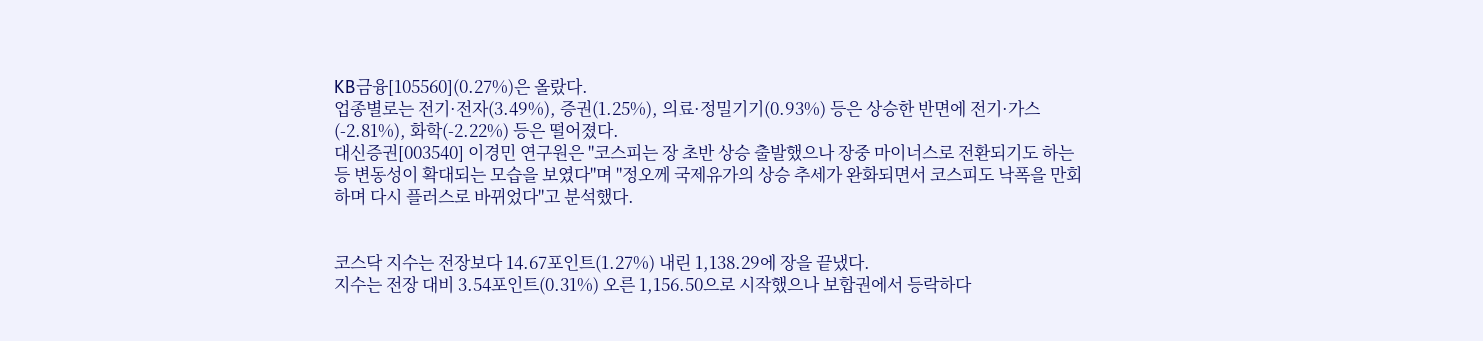KB금융[105560](0.27%)은 올랐다.
업종별로는 전기·전자(3.49%), 증권(1.25%), 의료·정밀기기(0.93%) 등은 상승한 반면에 전기·가스(-2.81%), 화학(-2.22%) 등은 떨어졌다.
대신증권[003540] 이경민 연구원은 "코스피는 장 초반 상승 출발했으나 장중 마이너스로 전환되기도 하는 등 변동성이 확대되는 모습을 보였다"며 "정오께 국제유가의 상승 추세가 완화되면서 코스피도 낙폭을 만회하며 다시 플러스로 바뀌었다"고 분석했다.


코스닥 지수는 전장보다 14.67포인트(1.27%) 내린 1,138.29에 장을 끝냈다.
지수는 전장 대비 3.54포인트(0.31%) 오른 1,156.50으로 시작했으나 보합권에서 등락하다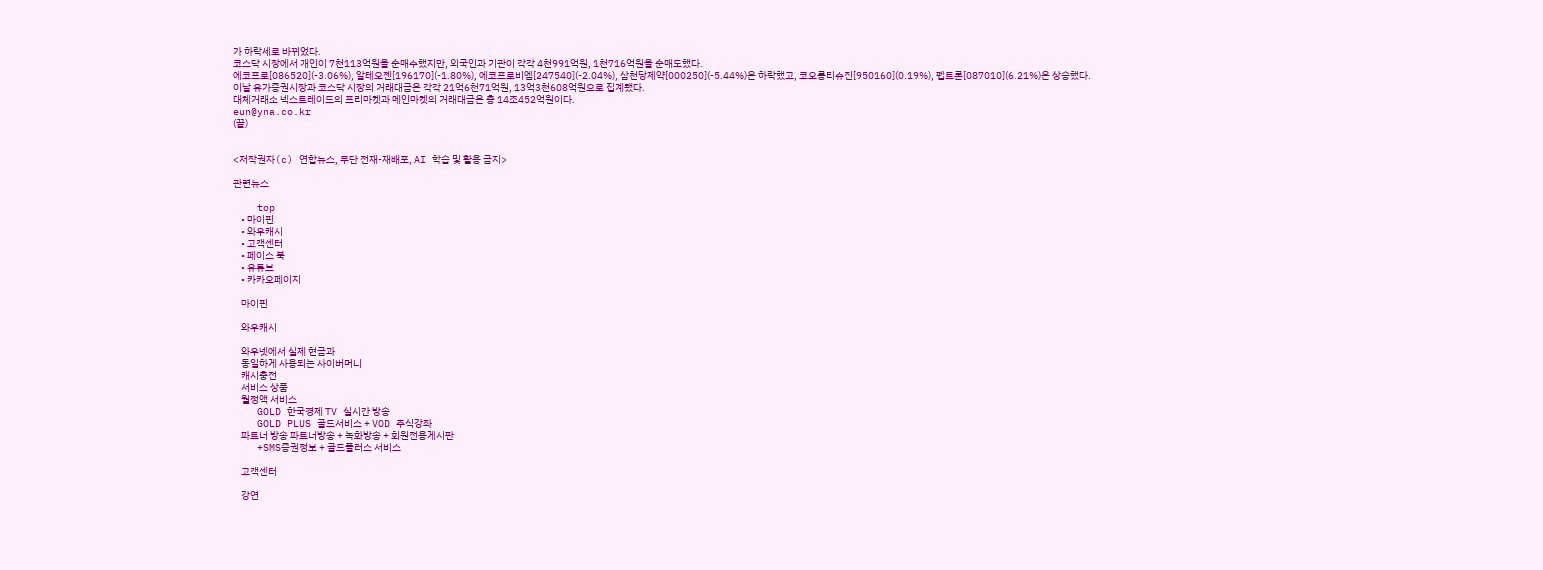가 하락세로 바뀌었다.
코스닥 시장에서 개인이 7천113억원을 순매수했지만, 외국인과 기관이 각각 4천991억원, 1천716억원을 순매도했다.
에코프로[086520](-3.06%), 알테오젠[196170](-1.80%), 에코프로비엠[247540](-2.04%), 삼천당제약[000250](-5.44%)은 하락했고, 코오롱티슈진[950160](0.19%), 펩트론[087010](6.21%)은 상승했다.
이날 유가증권시장과 코스닥 시장의 거래대금은 각각 21억6천71억원, 13억3천608억원으로 집계됐다.
대체거래소 넥스트레이드의 프리마켓과 메인마켓의 거래대금은 총 14조452억원이다.
eun@yna.co.kr
(끝)


<저작권자(c) 연합뉴스, 무단 전재-재배포, AI 학습 및 활용 금지>

관련뉴스

    top
    • 마이핀
    • 와우캐시
    • 고객센터
    • 페이스 북
    • 유튜브
    • 카카오페이지

    마이핀

    와우캐시

    와우넷에서 실제 현금과
    동일하게 사용되는 사이버머니
    캐시충전
    서비스 상품
    월정액 서비스
    GOLD 한국경제 TV 실시간 방송
    GOLD PLUS 골드서비스 + VOD 주식강좌
    파트너 방송 파트너방송 + 녹화방송 + 회원전용게시판
    +SMS증권정보 + 골드플러스 서비스

    고객센터

    강연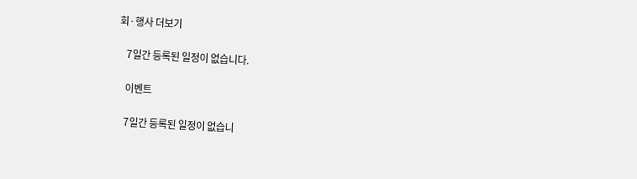회·행사 더보기

    7일간 등록된 일정이 없습니다.

    이벤트

    7일간 등록된 일정이 없습니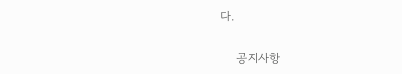다.

    공지사항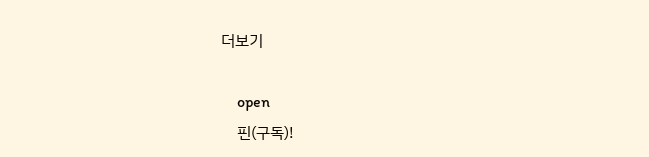더보기

    open
    핀(구독)!